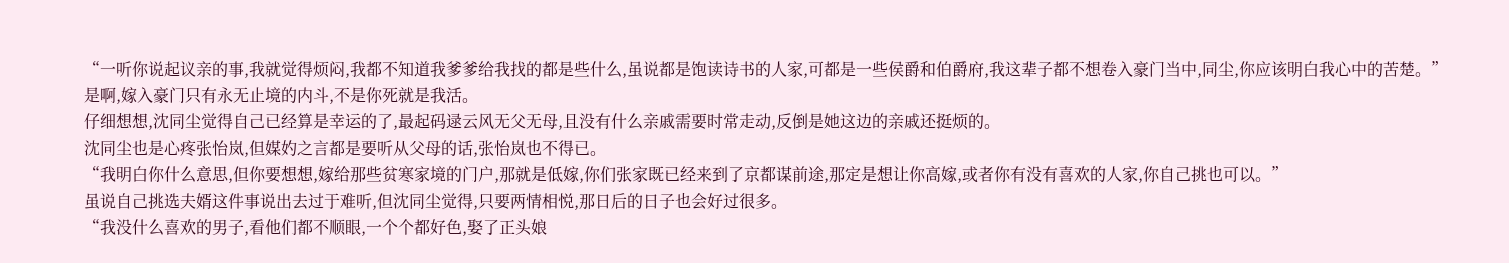“一听你说起议亲的事,我就觉得烦闷,我都不知道我爹爹给我找的都是些什么,虽说都是饱读诗书的人家,可都是一些侯爵和伯爵府,我这辈子都不想卷入豪门当中,同尘,你应该明白我心中的苦楚。”
是啊,嫁入豪门只有永无止境的内斗,不是你死就是我活。
仔细想想,沈同尘觉得自己已经算是幸运的了,最起码逯云风无父无母,且没有什么亲戚需要时常走动,反倒是她这边的亲戚还挺烦的。
沈同尘也是心疼张怡岚,但媒妁之言都是要听从父母的话,张怡岚也不得已。
“我明白你什么意思,但你要想想,嫁给那些贫寒家境的门户,那就是低嫁,你们张家既已经来到了京都谋前途,那定是想让你高嫁,或者你有没有喜欢的人家,你自己挑也可以。”
虽说自己挑选夫婿这件事说出去过于难听,但沈同尘觉得,只要两情相悦,那日后的日子也会好过很多。
“我没什么喜欢的男子,看他们都不顺眼,一个个都好色,娶了正头娘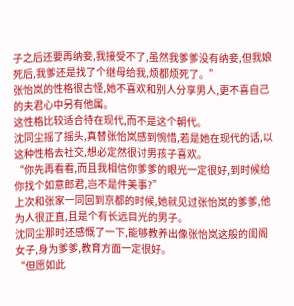子之后还要再纳妾,我接受不了,虽然我爹爹没有纳妾,但我娘死后,我爹还是找了个继母给我,烦都烦死了。”
张怡岚的性格很古怪,她不喜欢和别人分享男人,更不喜自己的夫君心中另有他属。
这性格比较适合待在现代,而不是这个朝代。
沈同尘摇了摇头,真替张怡岚感到惋惜,若是她在现代的话,以这种性格去社交,想必定然很讨男孩子喜欢。
“你先再看看,而且我相信你爹爹的眼光一定很好,到时候给你找个如意郎君,岂不是件美事?”
上次和张家一同回到京都的时候,她就见过张怡岚的爹爹,他为人很正直,且是个有长远目光的男子。
沈同尘那时还感慨了一下,能够教养出像张怡岚这般的闺阁女子,身为爹爹,教育方面一定很好。
“但愿如此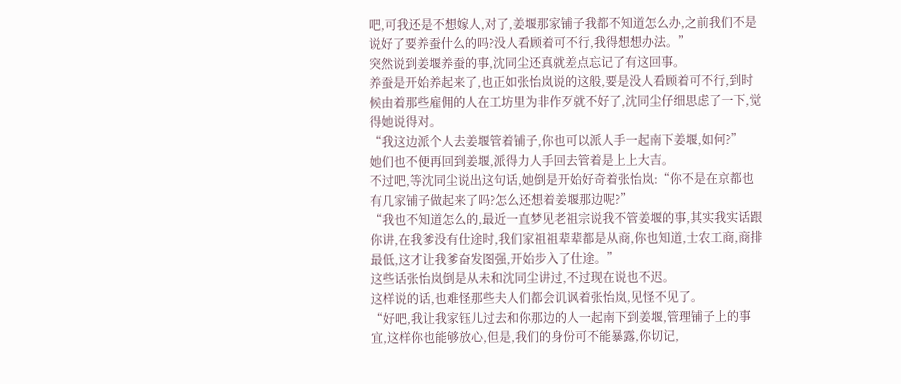吧,可我还是不想嫁人,对了,姜堰那家铺子我都不知道怎么办,之前我们不是说好了要养蚕什么的吗?没人看顾着可不行,我得想想办法。”
突然说到姜堰养蚕的事,沈同尘还真就差点忘记了有这回事。
养蚕是开始养起来了,也正如张怡岚说的这般,要是没人看顾着可不行,到时候由着那些雇佣的人在工坊里为非作歹就不好了,沈同尘仔细思虑了一下,觉得她说得对。
“我这边派个人去姜堰管着铺子,你也可以派人手一起南下姜堰,如何?”
她们也不便再回到姜堰,派得力人手回去管着是上上大吉。
不过吧,等沈同尘说出这句话,她倒是开始好奇着张怡岚:“你不是在京都也有几家铺子做起来了吗?怎么还想着姜堰那边呢?”
“我也不知道怎么的,最近一直梦见老祖宗说我不管姜堰的事,其实我实话跟你讲,在我爹没有仕途时,我们家祖祖辈辈都是从商,你也知道,士农工商,商排最低,这才让我爹奋发图强,开始步入了仕途。”
这些话张怡岚倒是从未和沈同尘讲过,不过现在说也不迟。
这样说的话,也难怪那些夫人们都会讥讽着张怡岚,见怪不见了。
“好吧,我让我家钰儿过去和你那边的人一起南下到姜堰,管理铺子上的事宜,这样你也能够放心,但是,我们的身份可不能暴露,你切记,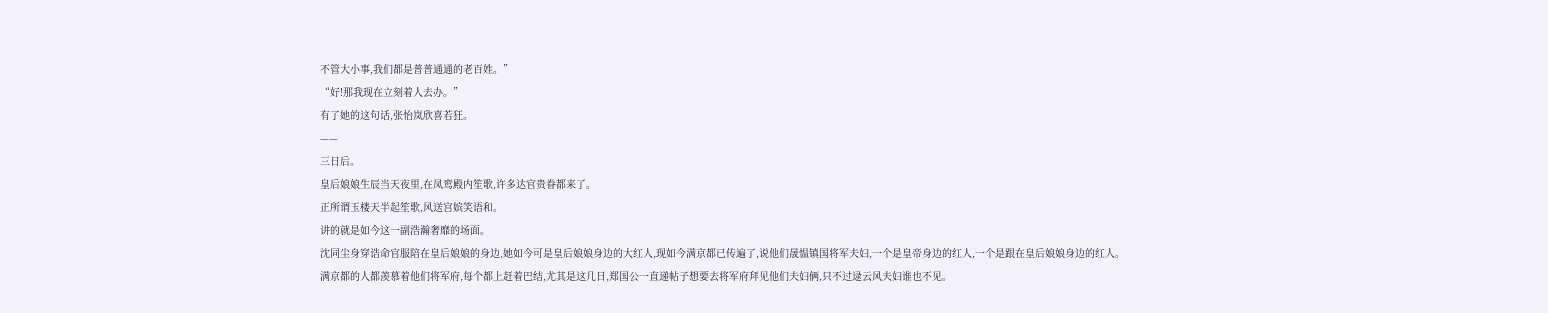不管大小事,我们都是普普通通的老百姓。”
“好!那我现在立刻着人去办。”
有了她的这句话,张怡岚欣喜若狂。
——
三日后。
皇后娘娘生辰当天夜里,在凤鸾殿内笙歌,许多达官贵眷都来了。
正所谓玉楼天半起笙歌,风送宫嫔笑语和。
讲的就是如今这一副浩瀚奢靡的场面。
沈同尘身穿诰命官服陪在皇后娘娘的身边,她如今可是皇后娘娘身边的大红人,现如今满京都已传遍了,说他们晟愠镇国将军夫妇,一个是皇帝身边的红人,一个是跟在皇后娘娘身边的红人。
满京都的人都羡慕着他们将军府,每个都上赶着巴结,尤其是这几日,郑国公一直递帖子想要去将军府拜见他们夫妇俩,只不过逯云风夫妇谁也不见。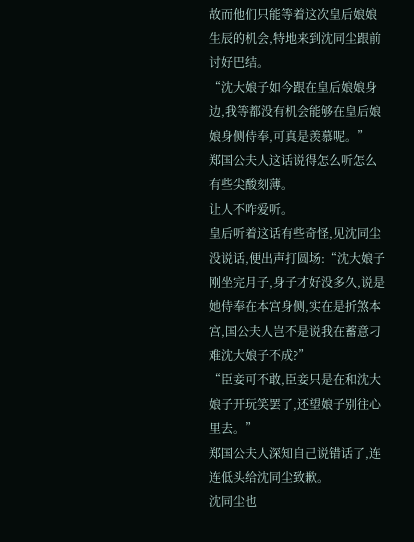故而他们只能等着这次皇后娘娘生辰的机会,特地来到沈同尘跟前讨好巴结。
“沈大娘子如今跟在皇后娘娘身边,我等都没有机会能够在皇后娘娘身侧侍奉,可真是羡慕呢。”
郑国公夫人这话说得怎么听怎么有些尖酸刻薄。
让人不咋爱听。
皇后听着这话有些奇怪,见沈同尘没说话,便出声打圆场:“沈大娘子刚坐完月子,身子才好没多久,说是她侍奉在本宫身侧,实在是折煞本宫,国公夫人岂不是说我在蓄意刁难沈大娘子不成?”
“臣妾可不敢,臣妾只是在和沈大娘子开玩笑罢了,还望娘子别往心里去。”
郑国公夫人深知自己说错话了,连连低头给沈同尘致歉。
沈同尘也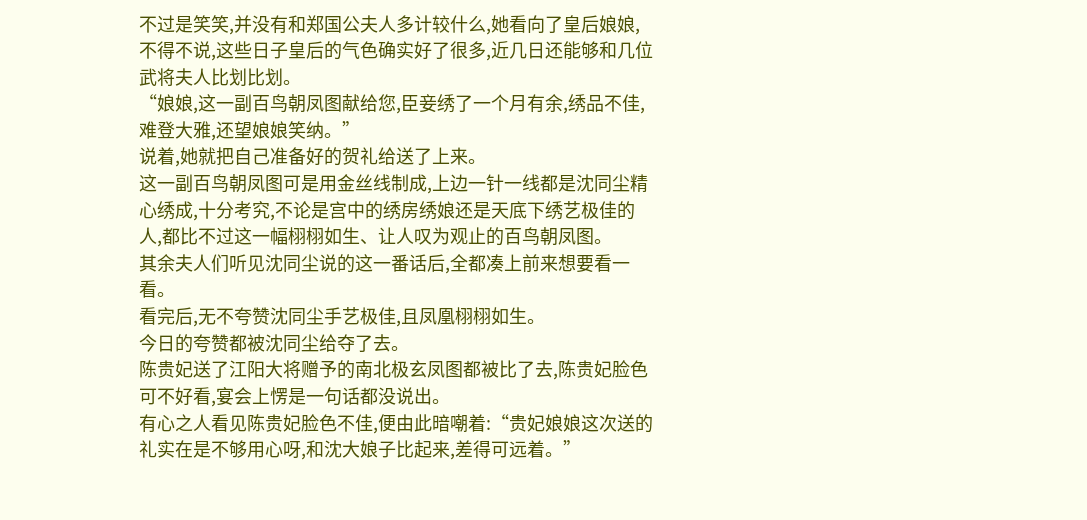不过是笑笑,并没有和郑国公夫人多计较什么,她看向了皇后娘娘,不得不说,这些日子皇后的气色确实好了很多,近几日还能够和几位武将夫人比划比划。
“娘娘,这一副百鸟朝凤图献给您,臣妾绣了一个月有余,绣品不佳,难登大雅,还望娘娘笑纳。”
说着,她就把自己准备好的贺礼给送了上来。
这一副百鸟朝凤图可是用金丝线制成,上边一针一线都是沈同尘精心绣成,十分考究,不论是宫中的绣房绣娘还是天底下绣艺极佳的人,都比不过这一幅栩栩如生、让人叹为观止的百鸟朝凤图。
其余夫人们听见沈同尘说的这一番话后,全都凑上前来想要看一看。
看完后,无不夸赞沈同尘手艺极佳,且凤凰栩栩如生。
今日的夸赞都被沈同尘给夺了去。
陈贵妃送了江阳大将赠予的南北极玄凤图都被比了去,陈贵妃脸色可不好看,宴会上愣是一句话都没说出。
有心之人看见陈贵妃脸色不佳,便由此暗嘲着:“贵妃娘娘这次送的礼实在是不够用心呀,和沈大娘子比起来,差得可远着。”